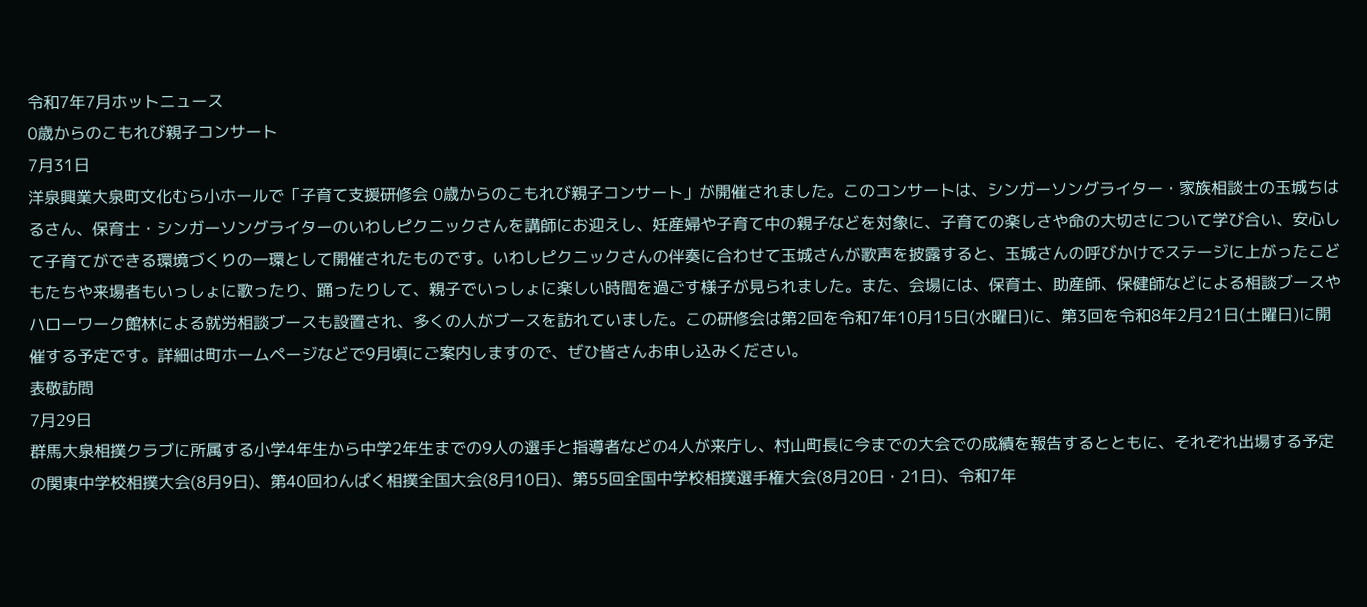令和7年7月ホットニュース
0歳からのこもれび親子コンサート
7月31日
洋泉興業大泉町文化むら小ホールで「子育て支援研修会 0歳からのこもれび親子コンサート」が開催されました。このコンサートは、シンガーソングライター・家族相談士の玉城ちはるさん、保育士・シンガーソングライターのいわしピクニックさんを講師にお迎えし、妊産婦や子育て中の親子などを対象に、子育ての楽しさや命の大切さについて学び合い、安心して子育てができる環境づくりの一環として開催されたものです。いわしピクニックさんの伴奏に合わせて玉城さんが歌声を披露すると、玉城さんの呼びかけでステージに上がったこどもたちや来場者もいっしょに歌ったり、踊ったりして、親子でいっしょに楽しい時間を過ごす様子が見られました。また、会場には、保育士、助産師、保健師などによる相談ブースやハローワーク館林による就労相談ブースも設置され、多くの人がブースを訪れていました。この研修会は第2回を令和7年10月15日(水曜日)に、第3回を令和8年2月21日(土曜日)に開催する予定です。詳細は町ホームページなどで9月頃にご案内しますので、ぜひ皆さんお申し込みください。
表敬訪問
7月29日
群馬大泉相撲クラブに所属する小学4年生から中学2年生までの9人の選手と指導者などの4人が来庁し、村山町長に今までの大会での成績を報告するとともに、それぞれ出場する予定の関東中学校相撲大会(8月9日)、第40回わんぱく相撲全国大会(8月10日)、第55回全国中学校相撲選手権大会(8月20日・21日)、令和7年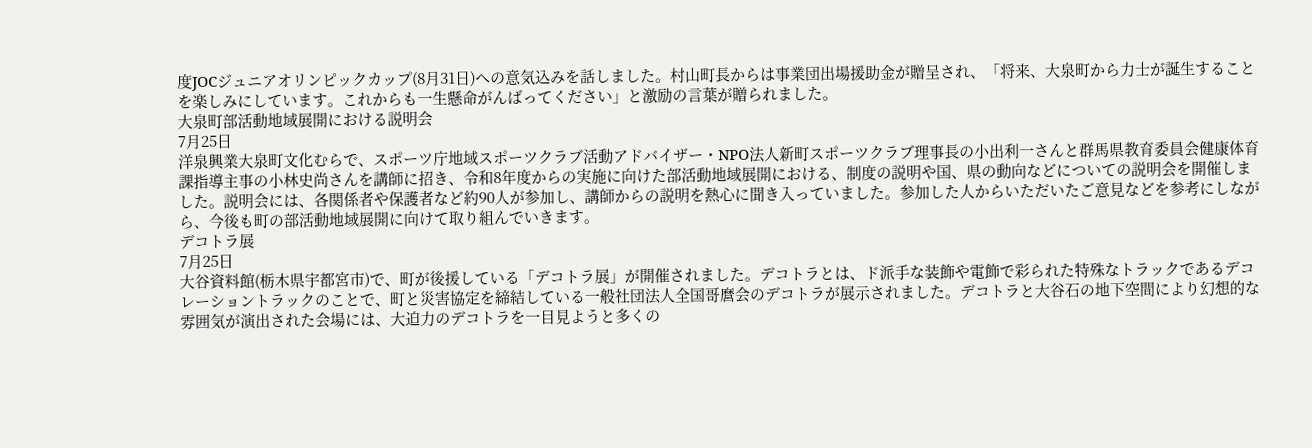度JOCジュニアオリンピックカップ(8月31日)への意気込みを話しました。村山町長からは事業団出場援助金が贈呈され、「将来、大泉町から力士が誕生することを楽しみにしています。これからも一生懸命がんばってください」と激励の言葉が贈られました。
大泉町部活動地域展開における説明会
7月25日
洋泉興業大泉町文化むらで、スポーツ庁地域スポーツクラブ活動アドバイザー・NPO法人新町スポーツクラブ理事長の小出利一さんと群馬県教育委員会健康体育課指導主事の小林史尚さんを講師に招き、令和8年度からの実施に向けた部活動地域展開における、制度の説明や国、県の動向などについての説明会を開催しました。説明会には、各関係者や保護者など約90人が参加し、講師からの説明を熱心に聞き入っていました。参加した人からいただいたご意見などを参考にしながら、今後も町の部活動地域展開に向けて取り組んでいきます。
デコトラ展
7月25日
大谷資料館(栃木県宇都宮市)で、町が後援している「デコトラ展」が開催されました。デコトラとは、ド派手な装飾や電飾で彩られた特殊なトラックであるデコレーショントラックのことで、町と災害協定を締結している一般社団法人全国哥麿会のデコトラが展示されました。デコトラと大谷石の地下空間により幻想的な雰囲気が演出された会場には、大迫力のデコトラを一目見ようと多くの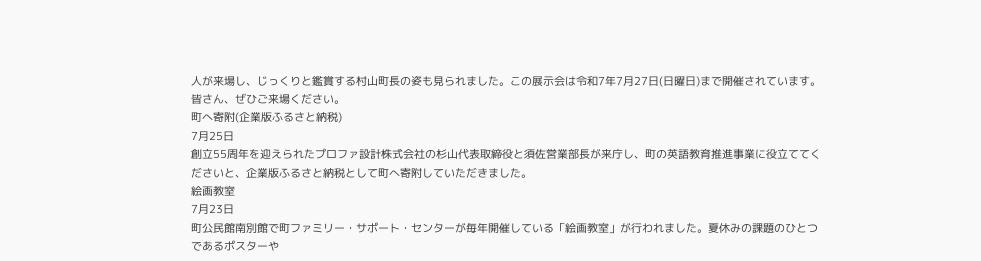人が来場し、じっくりと鑑賞する村山町長の姿も見られました。この展示会は令和7年7月27日(日曜日)まで開催されています。皆さん、ぜひご来場ください。
町へ寄附(企業版ふるさと納税)
7月25日
創立55周年を迎えられたプロファ設計株式会社の杉山代表取締役と須佐営業部長が来庁し、町の英語教育推進事業に役立ててくださいと、企業版ふるさと納税として町へ寄附していただきました。
絵画教室
7月23日
町公民館南別館で町ファミリー・サポート・センターが毎年開催している「絵画教室」が行われました。夏休みの課題のひとつであるポスターや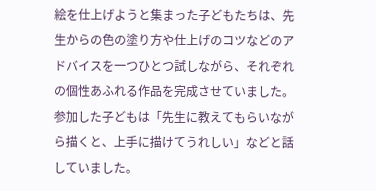絵を仕上げようと集まった子どもたちは、先生からの色の塗り方や仕上げのコツなどのアドバイスを一つひとつ試しながら、それぞれの個性あふれる作品を完成させていました。参加した子どもは「先生に教えてもらいながら描くと、上手に描けてうれしい」などと話していました。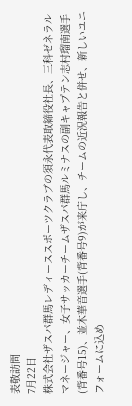表敬訪問
7月22日
株式会社ザスパ群馬レディーススポーツクラブの須永代表取締役社長、三科ゼネラルマネージャー、女子サッカーチームザスパ群馬ルミナスの副キャプテン志村瑠南選手(背番号15)、並木華音選手(背番号9)が来庁し、チームの近況報告と併せ、新しいユニフォームに込め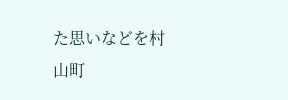た思いなどを村山町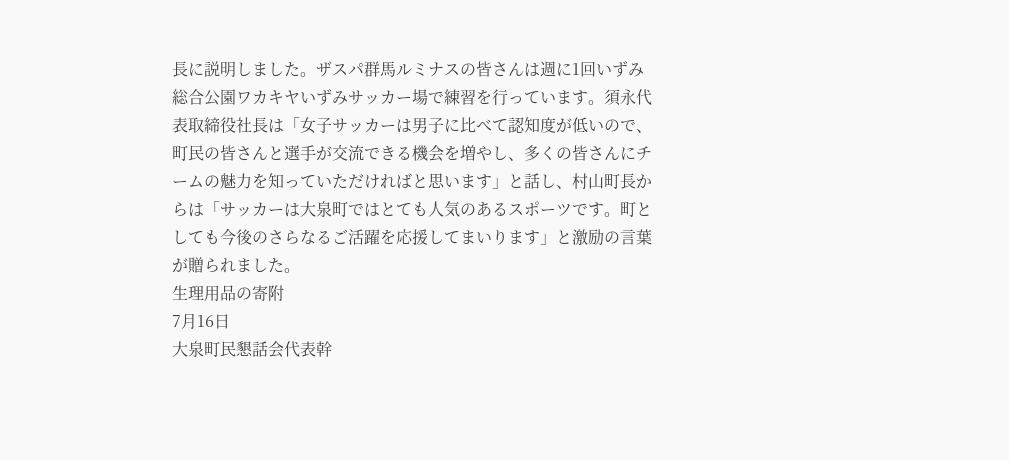長に説明しました。ザスパ群馬ルミナスの皆さんは週に1回いずみ総合公園ワカキヤいずみサッカー場で練習を行っています。須永代表取締役社長は「女子サッカーは男子に比べて認知度が低いので、町民の皆さんと選手が交流できる機会を増やし、多くの皆さんにチームの魅力を知っていただければと思います」と話し、村山町長からは「サッカーは大泉町ではとても人気のあるスポーツです。町としても今後のさらなるご活躍を応援してまいります」と激励の言葉が贈られました。
生理用品の寄附
7月16日
大泉町民懇話会代表幹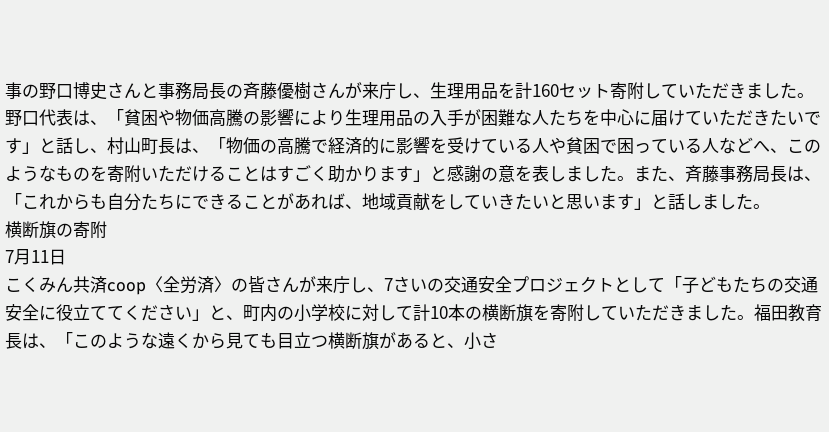事の野口博史さんと事務局長の斉藤優樹さんが来庁し、生理用品を計160セット寄附していただきました。野口代表は、「貧困や物価高騰の影響により生理用品の入手が困難な人たちを中心に届けていただきたいです」と話し、村山町長は、「物価の高騰で経済的に影響を受けている人や貧困で困っている人などへ、このようなものを寄附いただけることはすごく助かります」と感謝の意を表しました。また、斉藤事務局長は、「これからも自分たちにできることがあれば、地域貢献をしていきたいと思います」と話しました。
横断旗の寄附
7月11日
こくみん共済coop〈全労済〉の皆さんが来庁し、7さいの交通安全プロジェクトとして「子どもたちの交通安全に役立ててください」と、町内の小学校に対して計10本の横断旗を寄附していただきました。福田教育長は、「このような遠くから見ても目立つ横断旗があると、小さ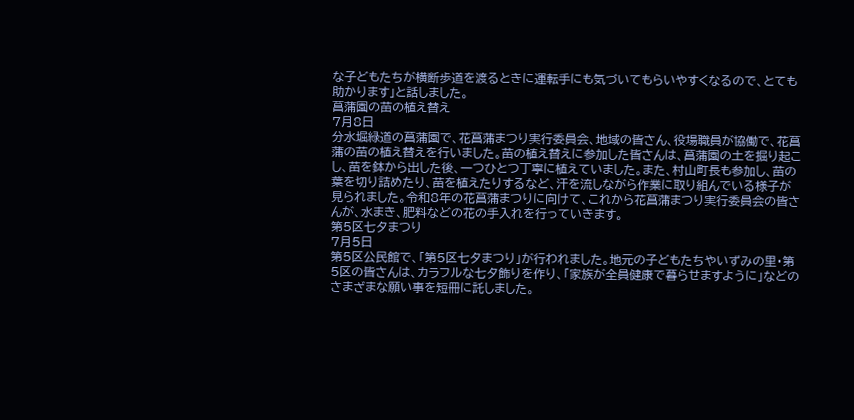な子どもたちが横断歩道を渡るときに運転手にも気づいてもらいやすくなるので、とても助かります」と話しました。
菖蒲園の苗の植え替え
7月8日
分水堀緑道の菖蒲園で、花菖蒲まつり実行委員会、地域の皆さん、役場職員が協働で、花菖蒲の苗の植え替えを行いました。苗の植え替えに参加した皆さんは、菖蒲園の土を掘り起こし、苗を鉢から出した後、一つひとつ丁寧に植えていました。また、村山町長も参加し、苗の葉を切り詰めたり、苗を植えたりするなど、汗を流しながら作業に取り組んでいる様子が見られました。令和8年の花菖蒲まつりに向けて、これから花菖蒲まつり実行委員会の皆さんが、水まき、肥料などの花の手入れを行っていきます。
第5区七夕まつり
7月5日
第5区公民館で、「第5区七夕まつり」が行われました。地元の子どもたちやいずみの里・第5区の皆さんは、カラフルな七夕飾りを作り、「家族が全員健康で暮らせますように」などのさまざまな願い事を短冊に託しました。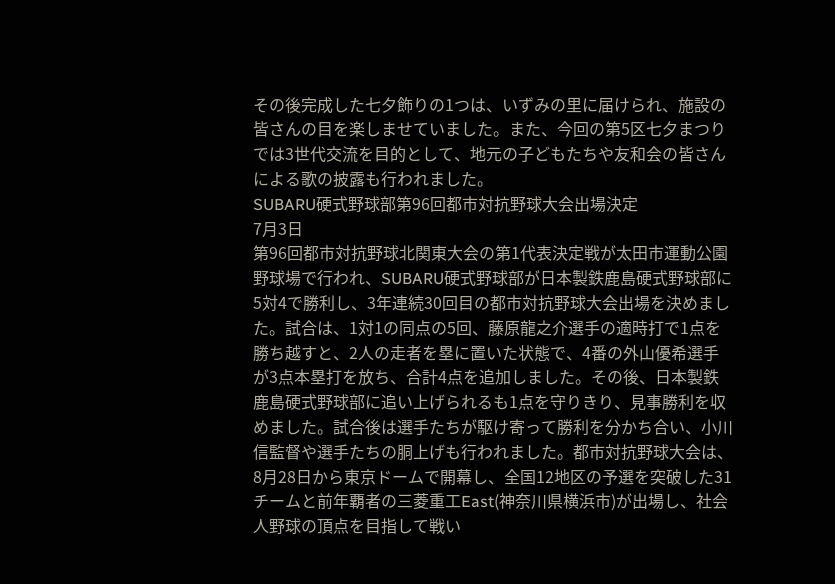その後完成した七夕飾りの1つは、いずみの里に届けられ、施設の皆さんの目を楽しませていました。また、今回の第5区七夕まつりでは3世代交流を目的として、地元の子どもたちや友和会の皆さんによる歌の披露も行われました。
SUBARU硬式野球部第96回都市対抗野球大会出場決定
7月3日
第96回都市対抗野球北関東大会の第1代表決定戦が太田市運動公園野球場で行われ、SUBARU硬式野球部が日本製鉄鹿島硬式野球部に5対4で勝利し、3年連続30回目の都市対抗野球大会出場を決めました。試合は、1対1の同点の5回、藤原龍之介選手の適時打で1点を勝ち越すと、2人の走者を塁に置いた状態で、4番の外山優希選手が3点本塁打を放ち、合計4点を追加しました。その後、日本製鉄鹿島硬式野球部に追い上げられるも1点を守りきり、見事勝利を収めました。試合後は選手たちが駆け寄って勝利を分かち合い、小川信監督や選手たちの胴上げも行われました。都市対抗野球大会は、8月28日から東京ドームで開幕し、全国12地区の予選を突破した31チームと前年覇者の三菱重工East(神奈川県横浜市)が出場し、社会人野球の頂点を目指して戦い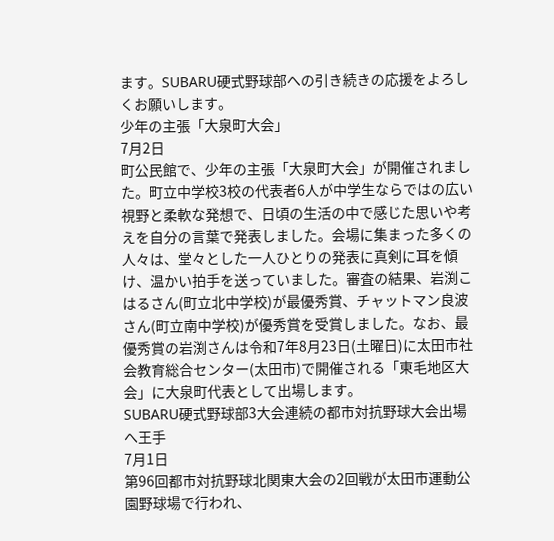ます。SUBARU硬式野球部への引き続きの応援をよろしくお願いします。
少年の主張「大泉町大会」
7月2日
町公民館で、少年の主張「大泉町大会」が開催されました。町立中学校3校の代表者6人が中学生ならではの広い視野と柔軟な発想で、日頃の生活の中で感じた思いや考えを自分の言葉で発表しました。会場に集まった多くの人々は、堂々とした一人ひとりの発表に真剣に耳を傾け、温かい拍手を送っていました。審査の結果、岩渕こはるさん(町立北中学校)が最優秀賞、チャットマン良波さん(町立南中学校)が優秀賞を受賞しました。なお、最優秀賞の岩渕さんは令和7年8月23日(土曜日)に太田市社会教育総合センター(太田市)で開催される「東毛地区大会」に大泉町代表として出場します。
SUBARU硬式野球部3大会連続の都市対抗野球大会出場へ王手
7月1日
第96回都市対抗野球北関東大会の2回戦が太田市運動公園野球場で行われ、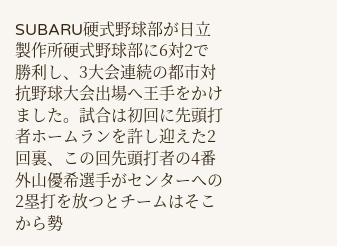SUBARU硬式野球部が日立製作所硬式野球部に6対2で勝利し、3大会連続の都市対抗野球大会出場へ王手をかけました。試合は初回に先頭打者ホームランを許し迎えた2回裏、この回先頭打者の4番外山優希選手がセンターへの2塁打を放つとチームはそこから勢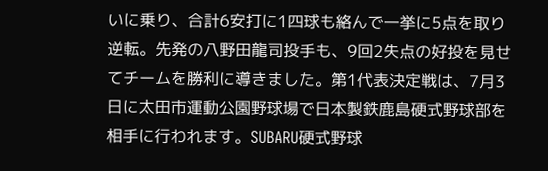いに乗り、合計6安打に1四球も絡んで一挙に5点を取り逆転。先発の八野田龍司投手も、9回2失点の好投を見せてチームを勝利に導きました。第1代表決定戦は、7月3日に太田市運動公園野球場で日本製鉄鹿島硬式野球部を相手に行われます。SUBARU硬式野球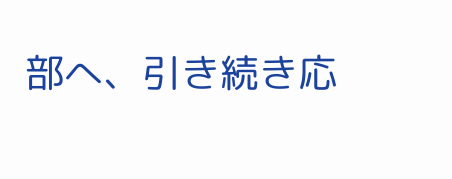部へ、引き続き応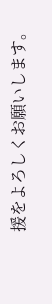援をよろしくお願いします。